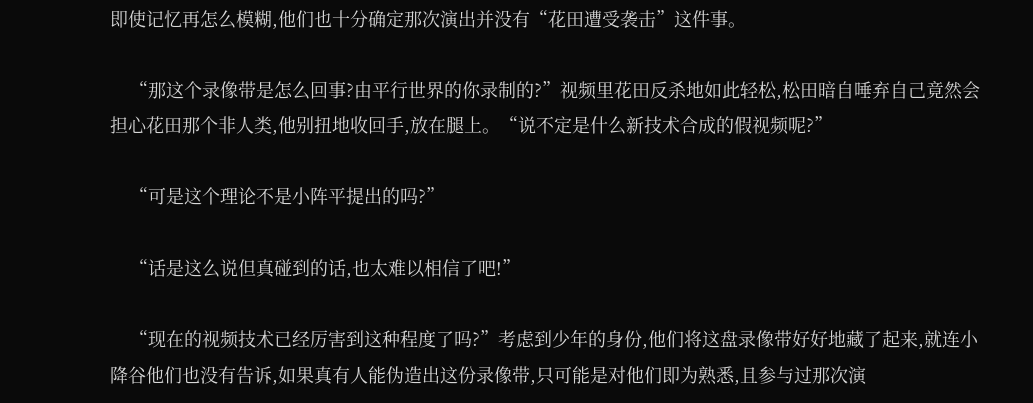即使记忆再怎么模糊,他们也十分确定那次演出并没有“花田遭受袭击”这件事。

    “那这个录像带是怎么回事?由平行世界的你录制的?”视频里花田反杀地如此轻松,松田暗自唾弃自己竟然会担心花田那个非人类,他别扭地收回手,放在腿上。“说不定是什么新技术合成的假视频呢?”

    “可是这个理论不是小阵平提出的吗?”

    “话是这么说但真碰到的话,也太难以相信了吧!”

    “现在的视频技术已经厉害到这种程度了吗?”考虑到少年的身份,他们将这盘录像带好好地藏了起来,就连小降谷他们也没有告诉,如果真有人能伪造出这份录像带,只可能是对他们即为熟悉,且参与过那次演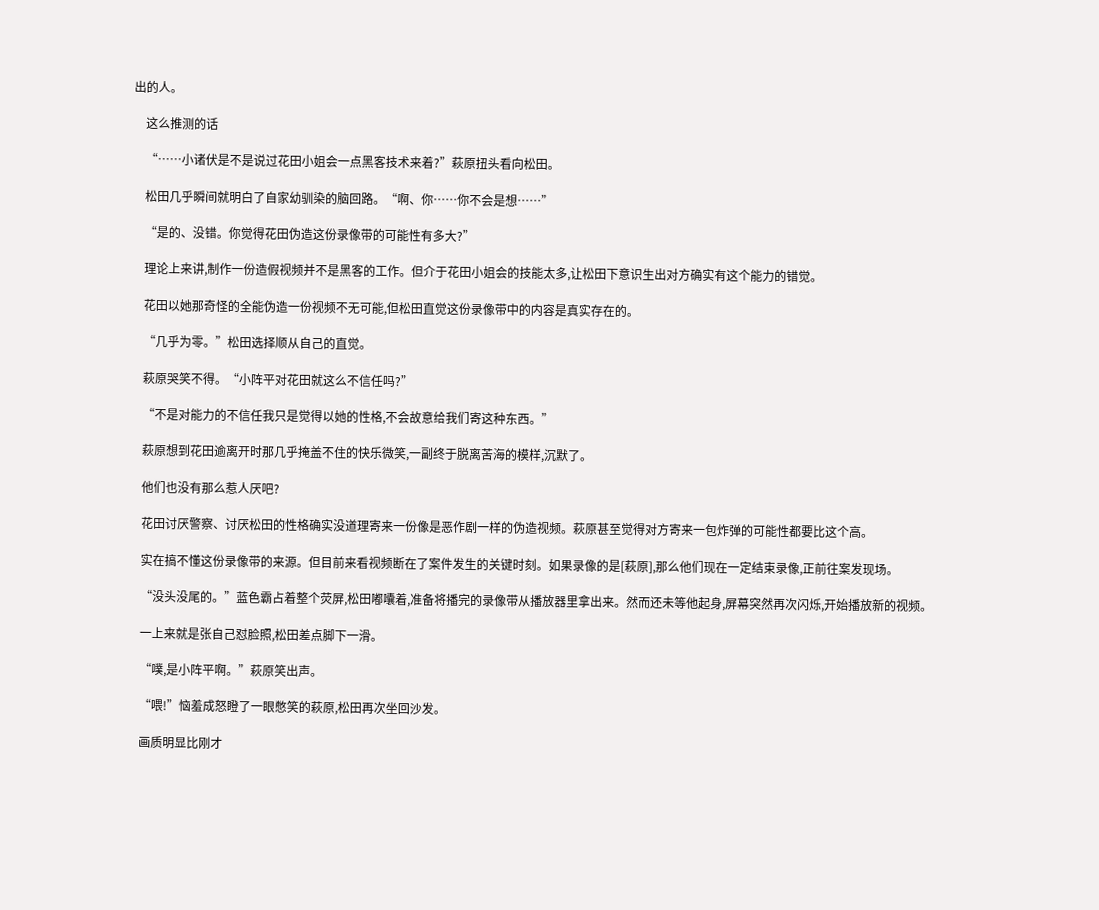出的人。

    这么推测的话

    “……小诸伏是不是说过花田小姐会一点黑客技术来着?”萩原扭头看向松田。

    松田几乎瞬间就明白了自家幼驯染的脑回路。“啊、你……你不会是想……”

    “是的、没错。你觉得花田伪造这份录像带的可能性有多大?”

    理论上来讲,制作一份造假视频并不是黑客的工作。但介于花田小姐会的技能太多,让松田下意识生出对方确实有这个能力的错觉。

    花田以她那奇怪的全能伪造一份视频不无可能,但松田直觉这份录像带中的内容是真实存在的。

    “几乎为零。”松田选择顺从自己的直觉。

    萩原哭笑不得。“小阵平对花田就这么不信任吗?”

    “不是对能力的不信任我只是觉得以她的性格,不会故意给我们寄这种东西。”

    萩原想到花田逾离开时那几乎掩盖不住的快乐微笑,一副终于脱离苦海的模样,沉默了。

    他们也没有那么惹人厌吧?

    花田讨厌警察、讨厌松田的性格确实没道理寄来一份像是恶作剧一样的伪造视频。萩原甚至觉得对方寄来一包炸弹的可能性都要比这个高。

    实在搞不懂这份录像带的来源。但目前来看视频断在了案件发生的关键时刻。如果录像的是[萩原],那么他们现在一定结束录像,正前往案发现场。

    “没头没尾的。”蓝色霸占着整个荧屏,松田嘟囔着,准备将播完的录像带从播放器里拿出来。然而还未等他起身,屏幕突然再次闪烁,开始播放新的视频。

    一上来就是张自己怼脸照,松田差点脚下一滑。

    “噗,是小阵平啊。”萩原笑出声。

    “喂!”恼羞成怒瞪了一眼憋笑的萩原,松田再次坐回沙发。

    画质明显比刚才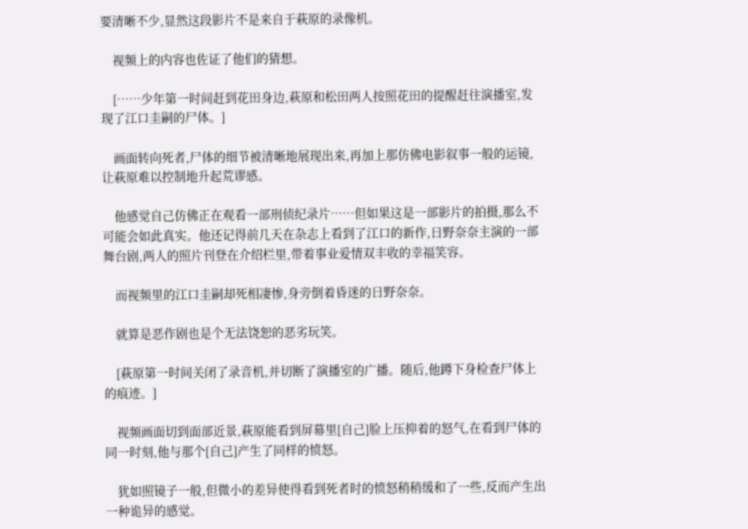要清晰不少,显然这段影片不是来自于萩原的录像机。

    视频上的内容也佐证了他们的猜想。

    [……少年第一时间赶到花田身边,萩原和松田两人按照花田的提醒赶往演播室,发现了江口圭嗣的尸体。]

    画面转向死者,尸体的细节被清晰地展现出来,再加上那仿佛电影叙事一般的运镜,让萩原难以控制地升起荒谬感。

    他感觉自己仿佛正在观看一部刑侦纪录片……但如果这是一部影片的拍摄,那么不可能会如此真实。他还记得前几天在杂志上看到了江口的新作,日野奈奈主演的一部舞台剧,两人的照片刊登在介绍栏里,带着事业爱情双丰收的幸福笑容。

    而视频里的江口圭嗣却死相凄惨,身旁倒着昏迷的日野奈奈。

    就算是恶作剧也是个无法饶恕的恶劣玩笑。

    [萩原第一时间关闭了录音机,并切断了演播室的广播。随后,他蹲下身检查尸体上的痕迹。]

    视频画面切到面部近景,萩原能看到屏幕里[自己]脸上压抑着的怒气,在看到尸体的同一时刻,他与那个[自己]产生了同样的愤怒。

    犹如照镜子一般,但微小的差异使得看到死者时的愤怒稍稍缓和了一些,反而产生出一种诡异的感觉。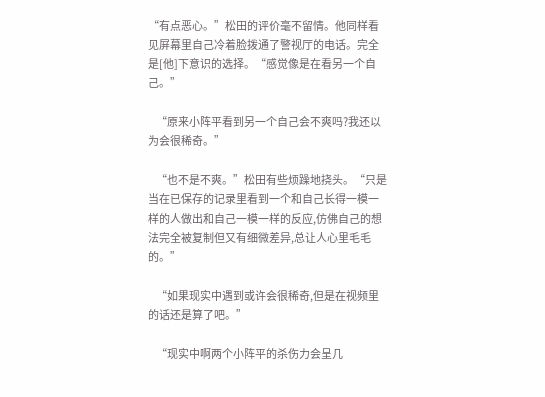“有点恶心。”松田的评价毫不留情。他同样看见屏幕里自己冷着脸拨通了警视厅的电话。完全是[他]下意识的选择。“感觉像是在看另一个自己。”

    “原来小阵平看到另一个自己会不爽吗?我还以为会很稀奇。”

    “也不是不爽。”松田有些烦躁地挠头。“只是当在已保存的记录里看到一个和自己长得一模一样的人做出和自己一模一样的反应,仿佛自己的想法完全被复制但又有细微差异,总让人心里毛毛的。”

    “如果现实中遇到或许会很稀奇,但是在视频里的话还是算了吧。”

    “现实中啊两个小阵平的杀伤力会呈几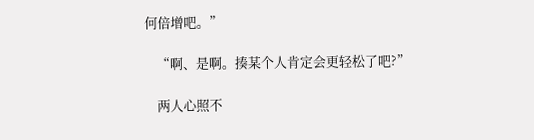何倍增吧。”

    “啊、是啊。揍某个人肯定会更轻松了吧?”

    两人心照不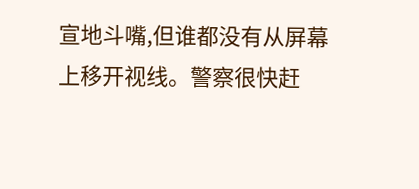宣地斗嘴,但谁都没有从屏幕上移开视线。警察很快赶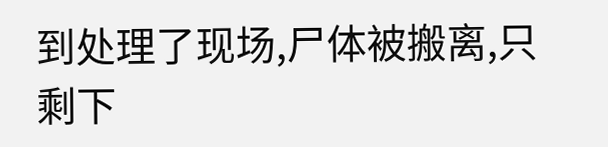到处理了现场,尸体被搬离,只剩下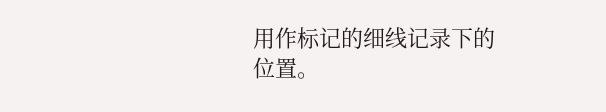用作标记的细线记录下的位置。